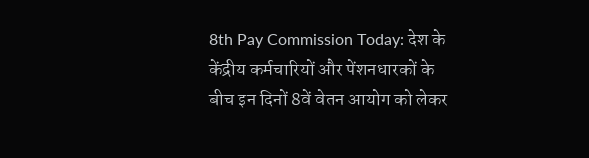8th Pay Commission Today: देश के केंद्रीय कर्मचारियों और पेंशनधारकों के बीच इन दिनों 8वें वेतन आयोग को लेकर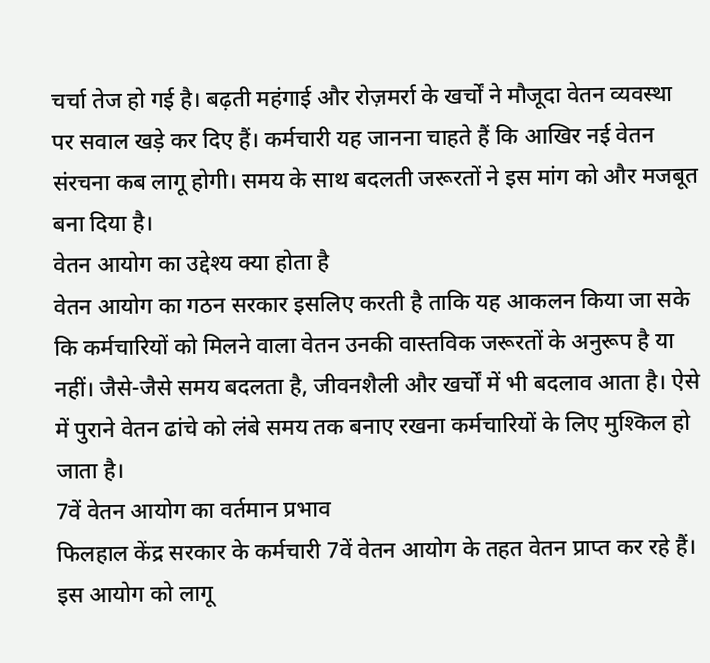चर्चा तेज हो गई है। बढ़ती महंगाई और रोज़मर्रा के खर्चों ने मौजूदा वेतन व्यवस्था पर सवाल खड़े कर दिए हैं। कर्मचारी यह जानना चाहते हैं कि आखिर नई वेतन संरचना कब लागू होगी। समय के साथ बदलती जरूरतों ने इस मांग को और मजबूत बना दिया है।
वेतन आयोग का उद्देश्य क्या होता है
वेतन आयोग का गठन सरकार इसलिए करती है ताकि यह आकलन किया जा सके कि कर्मचारियों को मिलने वाला वेतन उनकी वास्तविक जरूरतों के अनुरूप है या नहीं। जैसे-जैसे समय बदलता है, जीवनशैली और खर्चों में भी बदलाव आता है। ऐसे में पुराने वेतन ढांचे को लंबे समय तक बनाए रखना कर्मचारियों के लिए मुश्किल हो जाता है।
7वें वेतन आयोग का वर्तमान प्रभाव
फिलहाल केंद्र सरकार के कर्मचारी 7वें वेतन आयोग के तहत वेतन प्राप्त कर रहे हैं। इस आयोग को लागू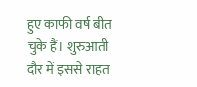हुए काफी वर्ष बीत चुके हैं। शुरुआती दौर में इससे राहत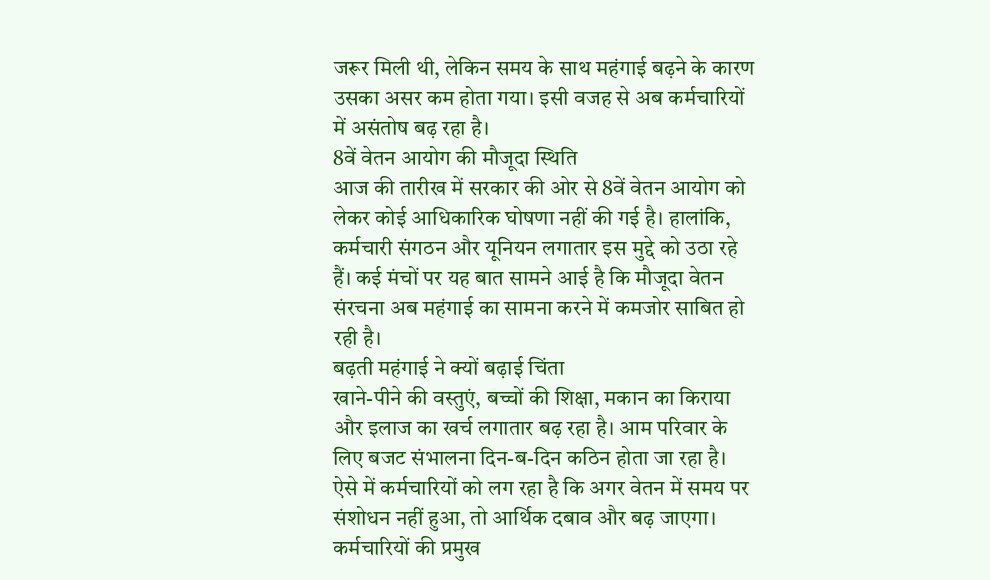जरूर मिली थी, लेकिन समय के साथ महंगाई बढ़ने के कारण उसका असर कम होता गया। इसी वजह से अब कर्मचारियों में असंतोष बढ़ रहा है।
8वें वेतन आयोग की मौजूदा स्थिति
आज की तारीख में सरकार की ओर से 8वें वेतन आयोग को लेकर कोई आधिकारिक घोषणा नहीं की गई है। हालांकि, कर्मचारी संगठन और यूनियन लगातार इस मुद्दे को उठा रहे हैं। कई मंचों पर यह बात सामने आई है कि मौजूदा वेतन संरचना अब महंगाई का सामना करने में कमजोर साबित हो रही है।
बढ़ती महंगाई ने क्यों बढ़ाई चिंता
खाने-पीने की वस्तुएं, बच्चों की शिक्षा, मकान का किराया और इलाज का खर्च लगातार बढ़ रहा है। आम परिवार के लिए बजट संभालना दिन-ब-दिन कठिन होता जा रहा है। ऐसे में कर्मचारियों को लग रहा है कि अगर वेतन में समय पर संशोधन नहीं हुआ, तो आर्थिक दबाव और बढ़ जाएगा।
कर्मचारियों की प्रमुख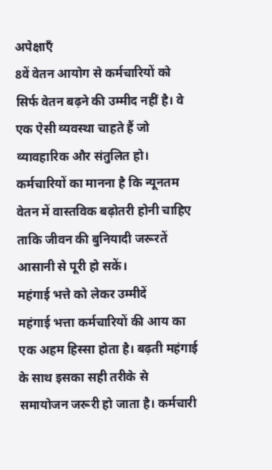अपेक्षाएँ
8वें वेतन आयोग से कर्मचारियों को सिर्फ वेतन बढ़ने की उम्मीद नहीं है। वे एक ऐसी व्यवस्था चाहते हैं जो व्यावहारिक और संतुलित हो। कर्मचारियों का मानना है कि न्यूनतम वेतन में वास्तविक बढ़ोतरी होनी चाहिए ताकि जीवन की बुनियादी जरूरतें आसानी से पूरी हो सकें।
महंगाई भत्ते को लेकर उम्मीदें
महंगाई भत्ता कर्मचारियों की आय का एक अहम हिस्सा होता है। बढ़ती महंगाई के साथ इसका सही तरीके से समायोजन जरूरी हो जाता है। कर्मचारी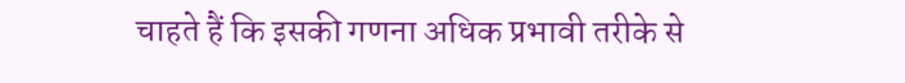चाहते हैं कि इसकी गणना अधिक प्रभावी तरीके से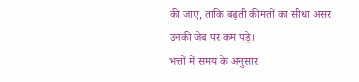की जाए, ताकि बढ़ती कीमतों का सीधा असर उनकी जेब पर कम पड़े।
भत्तों में समय के अनुसार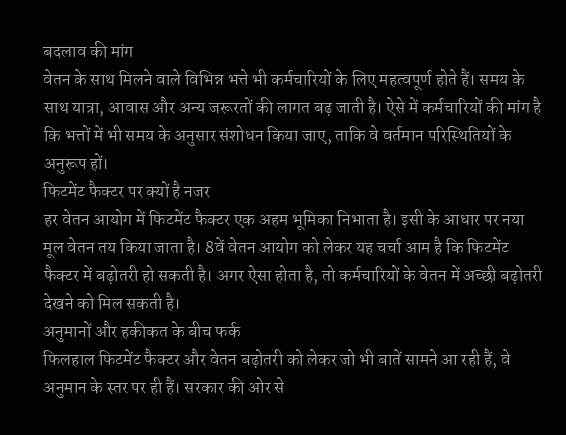बदलाव की मांग
वेतन के साथ मिलने वाले विभिन्न भत्ते भी कर्मचारियों के लिए महत्वपूर्ण होते हैं। समय के साथ यात्रा, आवास और अन्य जरूरतों की लागत बढ़ जाती है। ऐसे में कर्मचारियों की मांग है कि भत्तों में भी समय के अनुसार संशोधन किया जाए, ताकि वे वर्तमान परिस्थितियों के अनुरूप हों।
फिटमेंट फैक्टर पर क्यों है नजर
हर वेतन आयोग में फिटमेंट फैक्टर एक अहम भूमिका निभाता है। इसी के आधार पर नया मूल वेतन तय किया जाता है। 8वें वेतन आयोग को लेकर यह चर्चा आम है कि फिटमेंट फैक्टर में बढ़ोतरी हो सकती है। अगर ऐसा होता है, तो कर्मचारियों के वेतन में अच्छी बढ़ोतरी देखने को मिल सकती है।
अनुमानों और हकीकत के बीच फर्क
फिलहाल फिटमेंट फैक्टर और वेतन बढ़ोतरी को लेकर जो भी बातें सामने आ रही हैं, वे अनुमान के स्तर पर ही हैं। सरकार की ओर से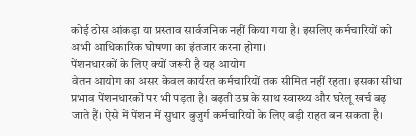कोई ठोस आंकड़ा या प्रस्ताव सार्वजनिक नहीं किया गया है। इसलिए कर्मचारियों को अभी आधिकारिक घोषणा का इंतजार करना होगा।
पेंशनधारकों के लिए क्यों जरूरी है यह आयोग
वेतन आयोग का असर केवल कार्यरत कर्मचारियों तक सीमित नहीं रहता। इसका सीधा प्रभाव पेंशनधारकों पर भी पड़ता है। बढ़ती उम्र के साथ स्वास्थ्य और घरेलू खर्च बढ़ जाते हैं। ऐसे में पेंशन में सुधार बुजुर्ग कर्मचारियों के लिए बड़ी राहत बन सकता है।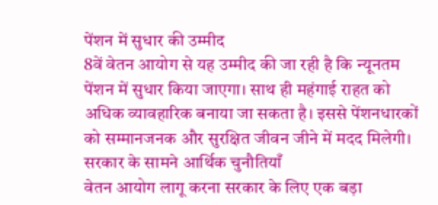पेंशन में सुधार की उम्मीद
8वें वेतन आयोग से यह उम्मीद की जा रही है कि न्यूनतम पेंशन में सुधार किया जाएगा। साथ ही महंगाई राहत को अधिक व्यावहारिक बनाया जा सकता है। इससे पेंशनधारकों को सम्मानजनक और सुरक्षित जीवन जीने में मदद मिलेगी।
सरकार के सामने आर्थिक चुनौतियाँ
वेतन आयोग लागू करना सरकार के लिए एक बड़ा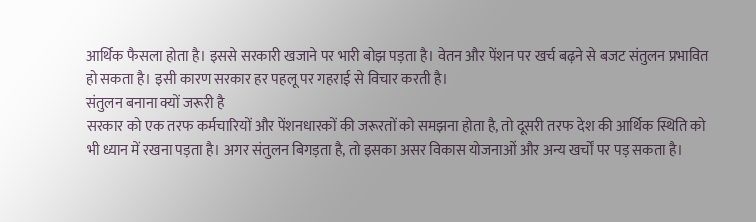आर्थिक फैसला होता है। इससे सरकारी खजाने पर भारी बोझ पड़ता है। वेतन और पेंशन पर खर्च बढ़ने से बजट संतुलन प्रभावित हो सकता है। इसी कारण सरकार हर पहलू पर गहराई से विचार करती है।
संतुलन बनाना क्यों जरूरी है
सरकार को एक तरफ कर्मचारियों और पेंशनधारकों की जरूरतों को समझना होता है, तो दूसरी तरफ देश की आर्थिक स्थिति को भी ध्यान में रखना पड़ता है। अगर संतुलन बिगड़ता है, तो इसका असर विकास योजनाओं और अन्य खर्चों पर पड़ सकता है।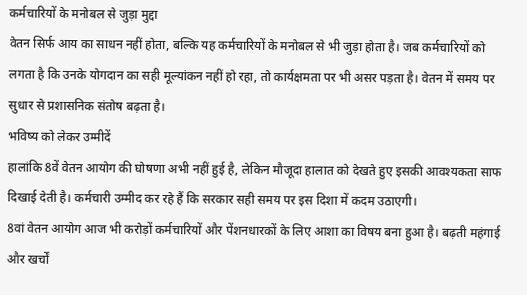कर्मचारियों के मनोबल से जुड़ा मुद्दा
वेतन सिर्फ आय का साधन नहीं होता, बल्कि यह कर्मचारियों के मनोबल से भी जुड़ा होता है। जब कर्मचारियों को लगता है कि उनके योगदान का सही मूल्यांकन नहीं हो रहा, तो कार्यक्षमता पर भी असर पड़ता है। वेतन में समय पर सुधार से प्रशासनिक संतोष बढ़ता है।
भविष्य को लेकर उम्मीदें
हालांकि 8वें वेतन आयोग की घोषणा अभी नहीं हुई है, लेकिन मौजूदा हालात को देखते हुए इसकी आवश्यकता साफ दिखाई देती है। कर्मचारी उम्मीद कर रहे हैं कि सरकार सही समय पर इस दिशा में कदम उठाएगी।
8वां वेतन आयोग आज भी करोड़ों कर्मचारियों और पेंशनधारकों के लिए आशा का विषय बना हुआ है। बढ़ती महंगाई और खर्चों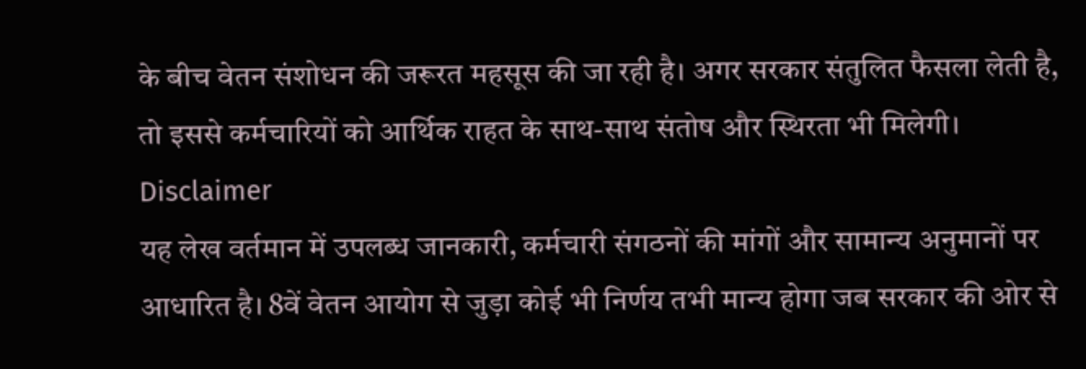के बीच वेतन संशोधन की जरूरत महसूस की जा रही है। अगर सरकार संतुलित फैसला लेती है, तो इससे कर्मचारियों को आर्थिक राहत के साथ-साथ संतोष और स्थिरता भी मिलेगी।
Disclaimer
यह लेख वर्तमान में उपलब्ध जानकारी, कर्मचारी संगठनों की मांगों और सामान्य अनुमानों पर आधारित है। 8वें वेतन आयोग से जुड़ा कोई भी निर्णय तभी मान्य होगा जब सरकार की ओर से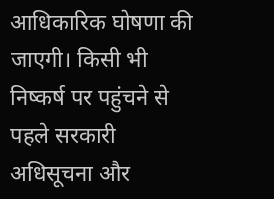आधिकारिक घोषणा की जाएगी। किसी भी निष्कर्ष पर पहुंचने से पहले सरकारी अधिसूचना और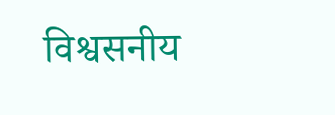विश्वसनीय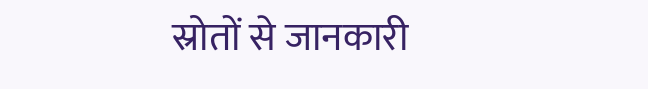स्रोतों से जानकारी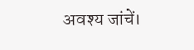अवश्य जांचें।